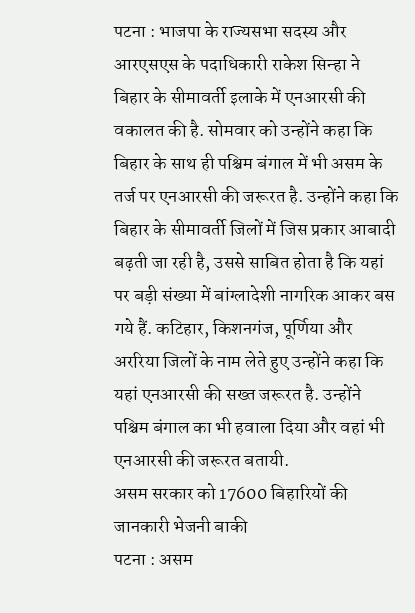पटना : भाजपा के राज्यसभा सदस्य और आरएसएस के पदाधिकारी राकेश सिन्हा ने बिहार के सीमावर्ती इलाके में एनआरसी की वकालत की है. सोमवार को उन्होंने कहा कि बिहार के साथ ही पश्चिम बंगाल में भी असम के तर्ज पर एनआरसी की जरूरत है. उन्होंने कहा कि बिहार के सीमावर्ती जिलों में जिस प्रकार आबादी बढ़ती जा रही है, उससे साबित होता है कि यहां पर बड़ी संख्या में बांग्लादेशी नागरिक आकर बस गये हैं. कटिहार, किशनगंज, पूर्णिया और अररिया जिलों के नाम लेते हुए उन्होंने कहा कि यहां एनआरसी की सख्त जरूरत है. उन्होंने पश्चिम बंगाल का भी हवाला दिया और वहां भी एनआरसी की जरूरत बतायी.
असम सरकार को 17600 बिहारियों की जानकारी भेजनी बाकी
पटना : असम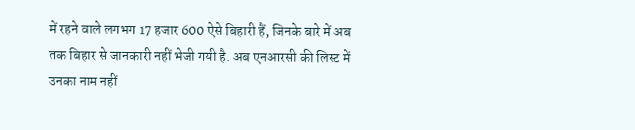में रहने वाले लगभग 17 हजार 600 ऐसे बिहारी हैं, जिनके बारे में अब तक बिहार से जानकारी नहीं भेजी गयी है. अब एनआरसी की लिस्ट में उनका नाम नहीं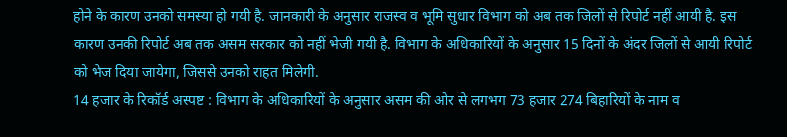होने के कारण उनको समस्या हो गयी है. जानकारी के अनुसार राजस्व व भूमि सुधार विभाग को अब तक जिलों से रिपोर्ट नहीं आयी है. इस कारण उनकी रिपोर्ट अब तक असम सरकार को नहीं भेजी गयी है. विभाग के अधिकारियों के अनुसार 15 दिनों के अंदर जिलों से आयी रिपोर्ट को भेज दिया जायेगा, जिससे उनको राहत मिलेगी.
14 हजार के रिकॉर्ड अस्पष्ट : विभाग के अधिकारियों के अनुसार असम की ओर से लगभग 73 हजार 274 बिहारियों के नाम व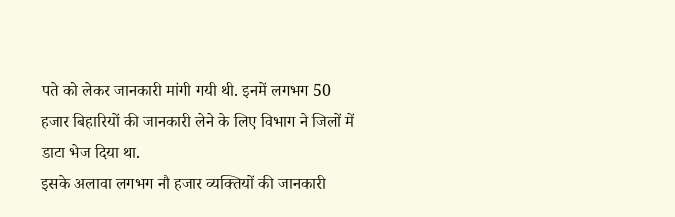पते को लेकर जानकारी मांगी गयी थी. इनमें लगभग 50 हजार बिहारियों की जानकारी लेने के लिए विभाग ने जिलों में डाटा भेज दिया था.
इसके अलावा लगभग नौ हजार व्यक्तियों की जानकारी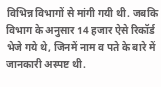विभिन्न विभागों से मांगी गयी थी. जबकि विभाग के अनुसार 14 हजार ऐसे रिकॉर्ड भेजे गये थे, जिनमें नाम व पते के बारे में जानकारी अस्पष्ट थी.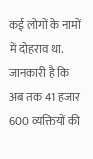कई लोगों के नामों में दोहराव था. जानकारी है कि अब तक 41 हजार 600 व्यक्तियों की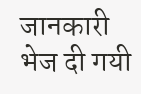जानकारी भेज दी गयी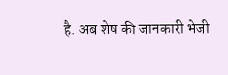है. अब शेष की जानकारी भेजी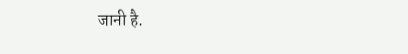जानी है.